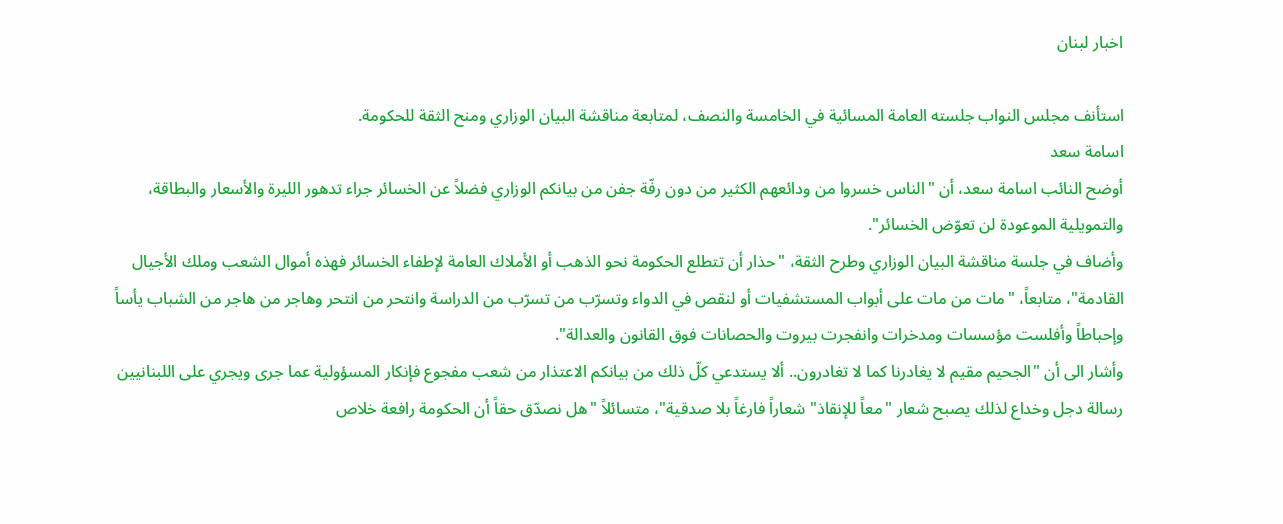اخبار لبنان

استأنف مجلس النواب جلسته العامة المسائية في الخامسة والنصف، لمتابعة مناقشة البيان الوزاري ومنح الثقة للحكومة.
اسامة سعد
أوضح النائب اسامة سعد، أن "الناس خسروا من ودائعهم الكثير من دون رفّة جفن من بيانكم الوزاري فضلاً عن الخسائر جراء تدهور الليرة والأسعار والبطاقة، والتمويلية الموعودة لن تعوّض الخسائر".
وأضاف في جلسة مناقشة البيان الوزاري وطرح الثقة، "حذار أن تتطلع الحكومة نحو الذهب أو الأملاك العامة لإطفاء الخسائر فهذه أموال الشعب وملك الأجيال القادمة"، متابعاً، "مات من مات على أبواب المستشفيات أو لنقص في الدواء وتسرّب من تسرّب من الدراسة وانتحر من انتحر وهاجر من هاجر من الشباب يأساً وإحباطاً وأفلست مؤسسات ومدخرات وانفجرت بيروت والحصانات فوق القانون والعدالة".
وأشار الى أن "الجحيم مقيم لا يغادرنا كما لا تغادرون.. ألا يستدعي كلّ ذلك من بيانكم الاعتذار من شعب مفجوع فإنكار المسؤولية عما جرى ويجري على اللبنانيين رسالة دجل وخداع لذلك يصبح شعار "معاً للإنقاذ" شعاراً فارغاً بلا صدقية"، متسائلاً "هل نصدّق حقاً أن الحكومة رافعة خلاص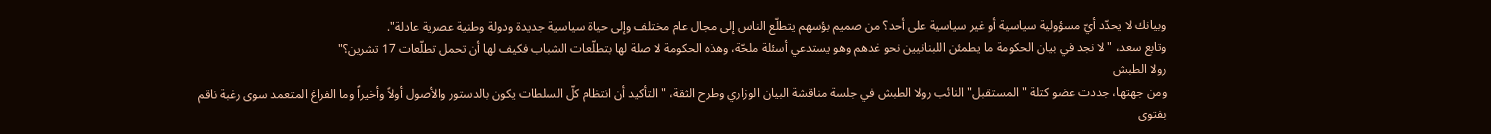وبيانك لا يحدّد أيّ مسؤولية سياسية أو غير سياسية على أحد؟ من صميم بؤسهم يتطلّع الناس إلى مجال عام مختلف وإلى حياة سياسية جديدة ودولة وطنية عصرية عادلة".
وتابع سعد، "لا نجد في بيان الحكومة ما يطمئن اللبنانيين نحو غدهم وهو يستدعي أسئلة ملحّة، وهذه الحكومة لا صلة لها بتطلّعات الشباب فكيف لها أن تحمل تطلّعات 17 تشرين؟"
رولا الطبش
ومن جهتها، جددت عضو كتلة "المستقبل" النائب رولا الطبش في جلسة مناقشة البيان الوزاري وطرح الثقة، "التأكيد أن انتظام كلّ السلطات يكون بالدستور والأصول أولاً وأخيراً وما الفراغ المتعمد سوى رغبة ناقم بفتوى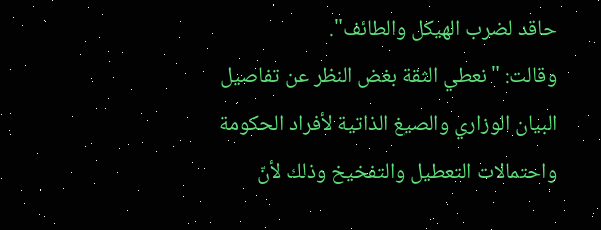حاقد لضرب الهيكل والطائف".
وقالت: "نعطي الثقة بغض النظر عن تفاصيل البيان الوزاري والصيغ الذاتية لأفراد الحكومة واحتمالات التعطيل والتفخيخ وذلك لأنّ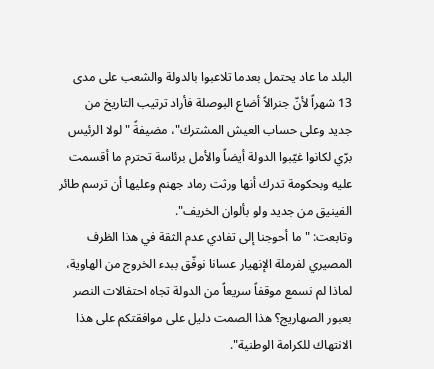البلد ما عاد يحتمل بعدما تلاعبوا بالدولة والشعب على مدى 13 شهراً لأنّ جنرالاً أضاع البوصلة فأراد ترتيب التاريخ من جديد وعلى حساب العيش المشترك"، مضيفةً "لولا الرئيس برّي لكانوا غيّبوا الدولة أيضاً والأمل برئاسة تحترم ما أقسمت عليه وبحكومة تدرك أنها ورثت رماد جهنم وعليها أن ترسم طائر الفينيق من جديد ولو بألوان الخريف".
وتابعت: " ما أحوجنا إلى تفادي عدم الثقة في هذا الظرف المصيري لفرملة الإنهيار عسانا نوفّق ببدء الخروج من الهاوية، لماذا لم نسمع موقفاً سريعاً من الدولة تجاه احتفالات النصر بعبور الصهاريج؟ هذا الصمت دليل على موافقتكم على هذا الانتهاك للكرامة الوطنية".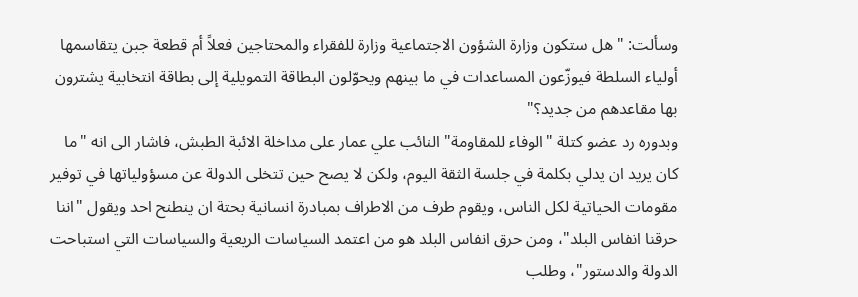وسألت: " هل ستكون وزارة الشؤون الاجتماعية وزارة للفقراء والمحتاجين فعلاً أم قطعة جبن يتقاسمها أولياء السلطة فيوزّعون المساعدات في ما بينهم ويحوّلون البطاقة التمويلية إلى بطاقة انتخابية يشترون بها مقاعدهم من جديد؟"
وبدوره رد عضو كتلة "الوفاء للمقاومة" النائب علي عمار على مداخلة الائبة الطبش، فاشار الى انه "ما كان يريد ان يدلي بكلمة في جلسة الثقة اليوم، ولكن لا يصح حين تتخلى الدولة عن مسؤولياتها في توفير مقومات الحياتية لكل الناس، ويقوم طرف من الاطراف بمبادرة انسانية بحتة ان ينطنح احد ويقول "اننا حرقنا انفاس البلد"، ومن حرق انفاس البلد هو من اعتمد السياسات الريعية والسياسات التي استباحت الدولة والدستور"، وطلب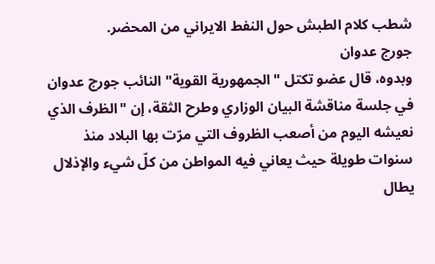شطب كلام الطبش حول النفط الايراني من المحضر.
جورج عدوان
وبدوه، قال عضو تكتل "الجمهورية القوية" النائب جورج عدوان في جلسة مناقشة البيان الوزاري وطرح الثقة، إن "الظرف الذي نعيشه اليوم من أصعب الظروف التي مرّت بها البلاد منذ سنوات طويلة حيث يعاني فيه المواطن من كلّ شيء والإذلال يطال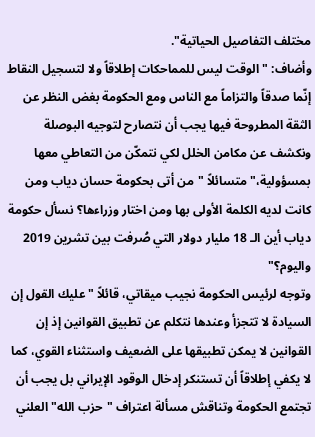مختلف التفاصيل الحياتية".
وأضاف: " الوقت ليس للمماحكات إطلاقاً ولا لتسجيل النقاط إنّما صدقاً والتزاماً مع الناس ومع الحكومة بغض النظر عن الثقة المطروحة فيها يجب أن نتصارح لتوجيه البوصلة ونكشف عن مكامن الخلل لكي نتمكّن من التعاطي معها بمسؤولية،" متسائلاً "من أتى بحكومة حسان دياب ومن كانت لديه الكلمة الأولى بها ومن اختار وزراءها؟ نسأل حكومة دياب أين الـ 18 مليار دولار التي صُرفت بين تشرين 2019 واليوم؟"
وتوجه لرئيس الحكومة نجيب ميقاتي، قائلاً "عليك القول إن السيادة لا تتجزأ وعندها نتكلم عن تطبيق القوانين إذ إن القوانين لا يمكن تطبيقها على الضعيف واستثناء القوي، كما لا يكفي إطلاقاً أن تستنكر إدخال الوقود الإيراني بل يجب أن تجتمع الحكومة وتناقش مسألة اعتراف "حزب الله" العلني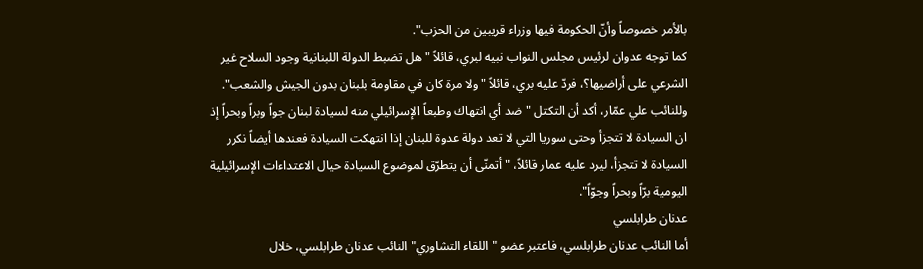بالأمر خصوصاً وأنّ الحكومة فيها وزراء قريبين من الحزب".
كما توجه عدوان لرئيس مجلس النواب نبيه لبري، قائلاً "هل تضبط الدولة اللبنانية وجود السلاح غير الشرعي على أراضيها؟، فردّ عليه بري، قائلاً "ولا مرة كان في مقاومة بلبنان بدون الجيش والشعب".
وللنائب علي عمّار، أكد أن التكتل "ضد أي انتهاك وطبعاً الإسرائيلي منه لسيادة لبنان جواً وبراً وبحراً إذ ان السيادة لا تتجزأ وحتى سوريا التي لا تعد دولة عدوة للبنان إذا انتهكت السيادة فعندها أيضاً نكرر السيادة لا تتجزأ، ليرد عليه عمار قائلاً، "أتمنّى أن يتطرّق لموضوع السيادة حيال الاعتداءات الإسرائيلية اليومية برّاً وبحراً وجوّاً".
عدنان طرابلسي
أما النائب عدنان طرابلسي، فاعتبر عضو "اللقاء التشاوري" النائب عدنان طرابلسي، خلال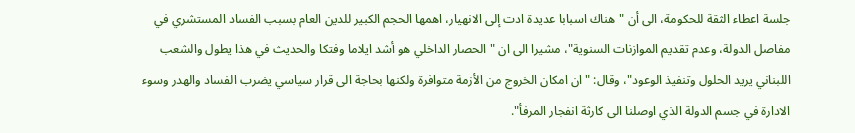جلسة اعطاء الثقة للحكومة، الى أن "هناك اسبابا عديدة ادت إلى الانهيار، اهمها الحجم الكبير للدين العام بسبب الفساد المستشري في مفاصل الدولة، وعدم تقديم الموازنات السنوية"، مشيرا الى ان "الحصار الداخلي هو أشد ايلاما وفتكا والحديث في هذا يطول والشعب اللبناني يريد الحلول وتنفيذ الوعود"، وقال: "ان امكان الخروج من الأزمة متوافرة ولكنها بحاجة الى قرار سياسي يضرب الفساد والهدر وسوء الادارة في جسم الدولة الذي اوصلنا الى كارثة انفجار المرفأ".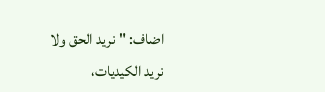اضاف: "نريد الحق ولا نريد الكيديات،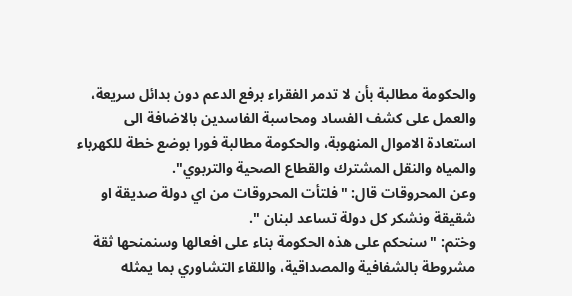والحكومة مطالبة بأن لا تدمر الفقراء برفع الدعم دون بدائل سريعة، والعمل على كشف الفساد ومحاسبة الفاسدين بالاضافة الى استعادة الاموال المنهوبة، والحكومة مطالبة فورا بوضع خطة للكهرباء والمياه والنقل المشترك والقطاع الصحية والتربوي".
وعن المحروقات قال: "فلتأت المحروقات من اي دولة صديقة او شقيقة ونشكر كل دولة تساعد لبنان ".
وختم: "سنحكم على هذه الحكومة بناء على افعالها وسنمنحها ثقة مشروطة بالشفافية والمصداقية، واللقاء التشاوري بما يمثله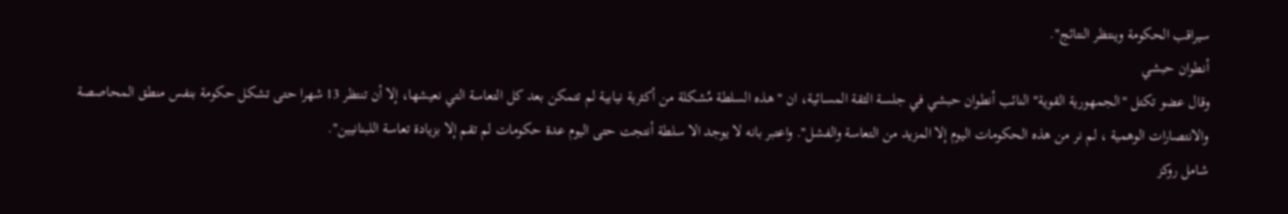سيراقب الحكومة وينتظر النتائج".
أنطوان حبشي
وقال عضو تكتل "الجمهورية القوية" النائب أنطوان حبشي في جلسة الثقة المسائية، ان "هذه السلطة مُشكلة من أكثرية نيابية لم تتمكن بعد كل التعاسة التي نعيشها، إلا أن تنتظر 13 شهرا حتى تشكل حكومة بنفس منطق المحاصصة والانتصارات الوهمية ، لم نر من هذه الحكومات اليوم إلا المزيد من التعاسة والفشل". واعتبر بانه لا يوجد الا سلطة أنتجت حتى اليوم عدة حكومات لم تقم إلا بزيادة تعاسة اللبنانيين".
شامل روكز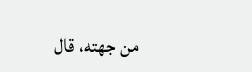من جهته، قال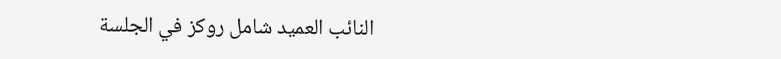النائب العميد شامل روكز في الجلسة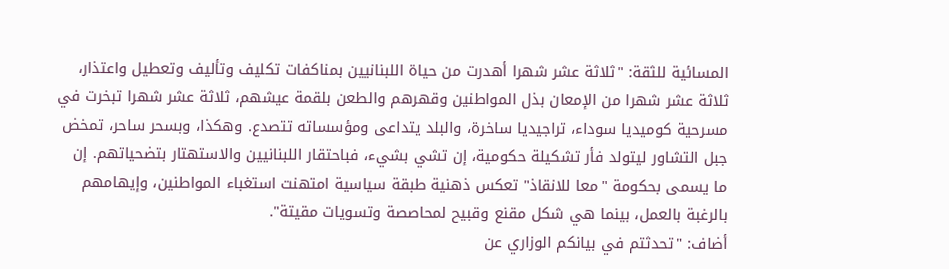المسائية للثقة: "ثلاثة عشر شهرا أهدرت من حياة اللبنانيين بمناكفات تكليف وتأليف وتعطيل واعتذار، ثلاثة عشر شهرا من الإمعان بذل المواطنين وقهرهم والطعن بلقمة عيشهم، ثلاثة عشر شهرا تبخرت في مسرحية كوميديا سوداء، تراجيديا ساخرة، والبلد يتداعى ومؤسساته تتصدع. وهكذا، وبسحر ساحر، تمخض جبل التشاور ليتولد فأر تشكيلة حكومية، إن تشي بشيء، فباحتقار اللبنانيين والاستهتار بتضحياتهم. إن ما يسمى بحكومة "معا للانقاذ" تعكس ذهنية طبقة سياسية امتهنت استغباء المواطنين، وإيهامهم بالرغبة بالعمل، بينما هي شكل مقنع وقبيح لمحاصصة وتسويات مقيتة".
أضاف: "تحدثتم في بيانكم الوزاري عن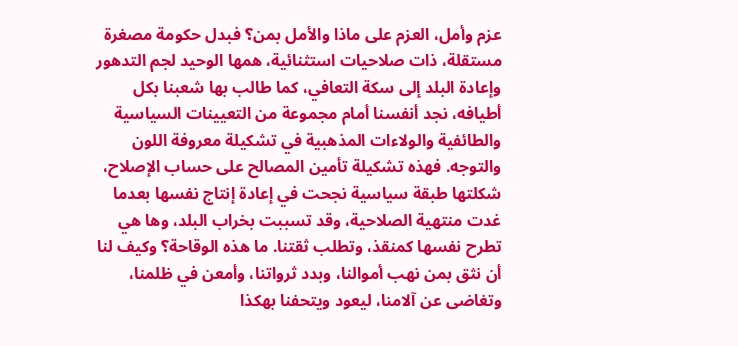عزم وأمل، العزم على ماذا والأمل بمن؟ فبدل حكومة مصغرة مستقلة، ذات صلاحيات استثنائية، همها الوحيد لجم التدهور وإعادة البلد إلى سكة التعافي، كما طالب بها شعبنا بكل أطيافه، نجد أنفسنا أمام مجموعة من التعيينات السياسية والطائفية والولاءات المذهبية في تشكيلة معروفة اللون والتوجه. فهذه تشكيلة تأمين المصالح على حساب الإصلاح، شكلتها طبقة سياسية نجحت في إعادة إنتاج نفسها بعدما غدت منتهية الصلاحية، وقد تسببت بخراب البلد، وها هي تطرح نفسها كمنقذ، وتطلب ثقتنا. ما هذه الوقاحة؟ وكيف لنا أن نثق بمن نهب أموالنا، وبدد ثرواتنا، وأمعن في ظلمنا، وتغاضى عن آلامنا، ليعود ويتحفنا بهكذا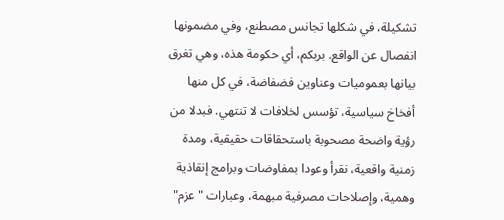تشكيلة، في شكلها تجانس مصطنع، وفي مضمونها انفصال عن الواقع. بربكم، أي حكومة هذه، وهي تغرق بيانها بعموميات وعناوين فضفاضة، في كل منها أفخاخ سياسية، تؤسس لخلافات لا تنتهي. فبدلا من رؤية واضحة مصحوبة باستحقاقات حقيقية، ومدة زمنية واقعية، نقرأ وعودا بمفاوضات وبرامج إنقاذية وهمية، وإصلاحات مصرفية مبهمة، وعبارات "عزم"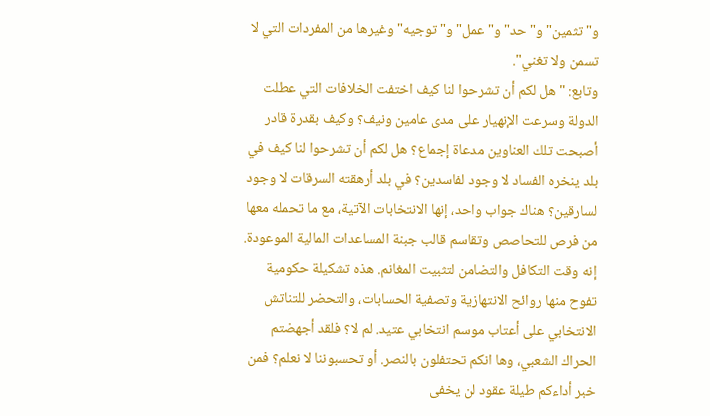و"تثمين" و"حد" و"عمل" و"توجيه" وغيرها من المفردات التي لا تسمن ولا تغني".
وتابع: "هل لكم أن تشرحوا لنا كيف اختفت الخلافات التي عطلت الدولة وسرعت الإنهيار على مدى عامين ونيف؟ وكيف بقدرة قادر أصبحت تلك العناوين مدعاة إجماع؟ هل لكم أن تشرحوا لنا كيف في بلد ينخره الفساد لا وجود لفاسدين؟ في بلد أرهقته السرقات لا وجود لسارقين؟ هناك جواب واحد، إنها الانتخابات الآتية، مع ما تحمله معها من فرص للتحاصص وتقاسم قالب جبنة المساعدات المالية الموعودة. إنه وقت التكافل والتضامن لتثبيت المغانم. هذه تشكيلة حكومية تفوح منها روائح الانتهازية وتصفية الحسابات، والتحضر للتناتش الانتخابي على أعتاب موسم انتخابي عتيد. لم لا؟ فلقد أجهضتم الحراك الشعبي، وها انكم تحتفلون بالنصر. أو تحسبوننا لا نعلم؟ فمن خبر أداءكم طيلة عقود لن يخفى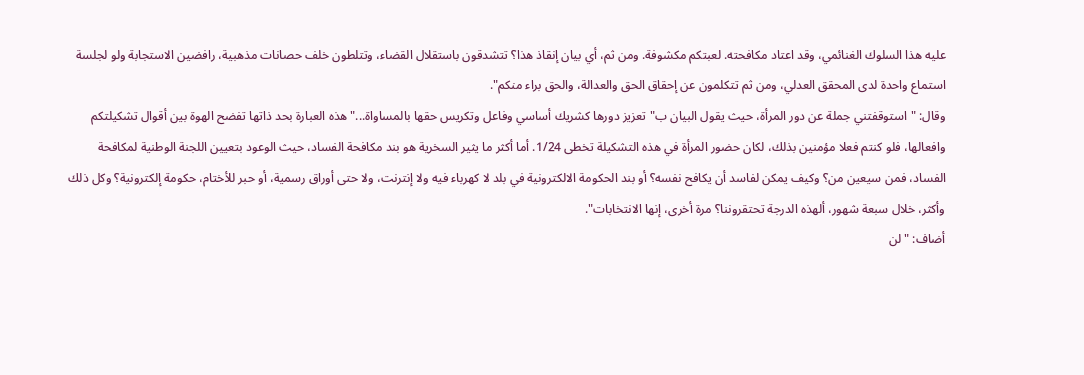عليه هذا السلوك الغنائمي، وقد اعتاد مكافحته. لعبتكم مكشوفة. ومن ثم، أي بيان إنقاذ هذا؟ تتشدقون باستقلال القضاء، وتتلطون خلف حصانات مذهبية، رافضين الاستجابة ولو لجلسة استماع واحدة لدى المحقق العدلي، ومن ثم تتكلمون عن إحقاق الحق والعدالة، والحق براء منكم".
وقال: "استوقفتني جملة عن دور المرأة، حيث يقول البيان ب"تعزيز دورها كشريك أساسي وفاعل وتكريس حقها بالمساواة..." هذه العبارة بحد ذاتها تفضح الهوة بين أقوال تشكيلتكم وافعالها، فلو كنتم فعلا مؤمنين بذلك، لكان حضور المرأة في هذه التشكيلة تخطى 1/24. أما أكثر ما يثير السخرية هو بند مكافحة الفساد، حيث الوعود بتعيين اللجنة الوطنية لمكافحة الفساد، فمن سيعين من؟ وكيف يمكن لفاسد أن يكافح نفسه؟ أو بند الحكومة الالكترونية في بلد لا كهرباء فيه ولا إنترنت، ولا حتى أوراق رسمية، أو حبر للأختام، حكومة إلكترونية؟ وكل ذلك وأكثر، خلال سبعة شهور، ألهذه الدرجة تحتقروننا؟ مرة أخرى، إنها الانتخابات".
أضاف: "لن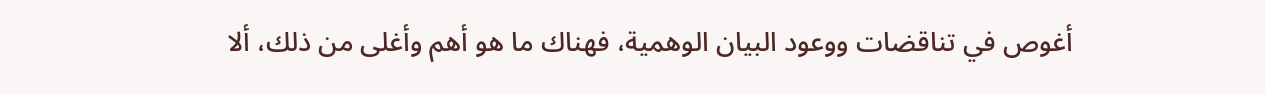أغوص في تناقضات ووعود البيان الوهمية، فهناك ما هو أهم وأغلى من ذلك، ألا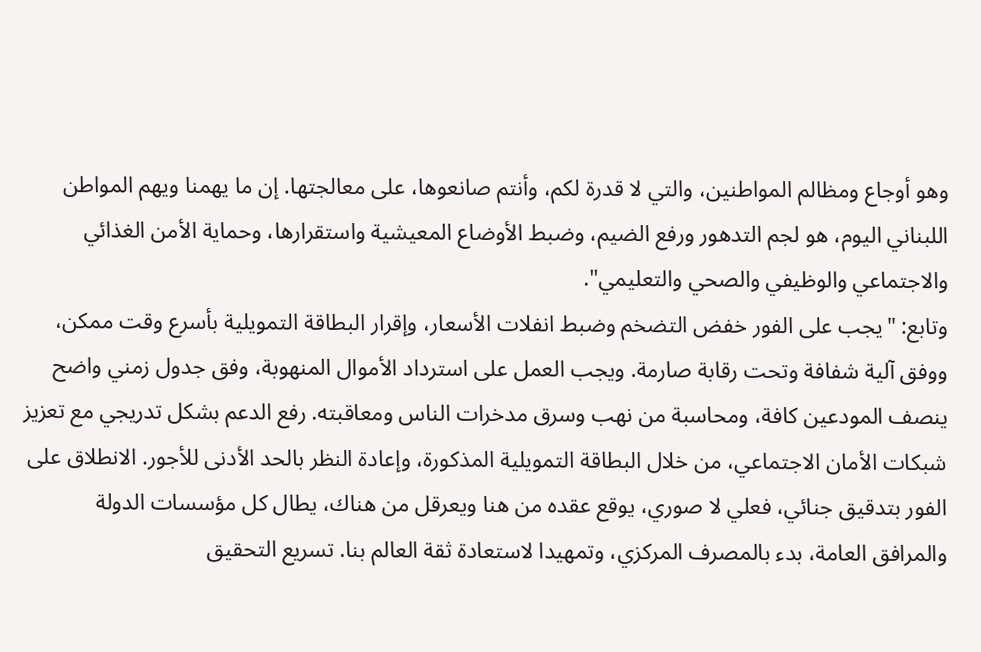وهو أوجاع ومظالم المواطنين، والتي لا قدرة لكم، وأنتم صانعوها، على معالجتها. إن ما يهمنا ويهم المواطن اللبناني اليوم، هو لجم التدهور ورفع الضيم، وضبط الأوضاع المعيشية واستقرارها، وحماية الأمن الغذائي والاجتماعي والوظيفي والصحي والتعليمي".
وتابع: "يجب على الفور خفض التضخم وضبط انفلات الأسعار، وإقرار البطاقة التمويلية بأسرع وقت ممكن، ووفق آلية شفافة وتحت رقابة صارمة. ويجب العمل على استرداد الأموال المنهوبة، وفق جدول زمني واضح ينصف المودعين كافة، ومحاسبة من نهب وسرق مدخرات الناس ومعاقبته. رفع الدعم بشكل تدريجي مع تعزيز شبكات الأمان الاجتماعي، من خلال البطاقة التمويلية المذكورة، وإعادة النظر بالحد الأدنى للأجور. الانطلاق على الفور بتدقيق جنائي، فعلي لا صوري، يوقع عقده من هنا ويعرقل من هناك، يطال كل مؤسسات الدولة والمرافق العامة، بدء بالمصرف المركزي، وتمهيدا لاستعادة ثقة العالم بنا. تسريع التحقيق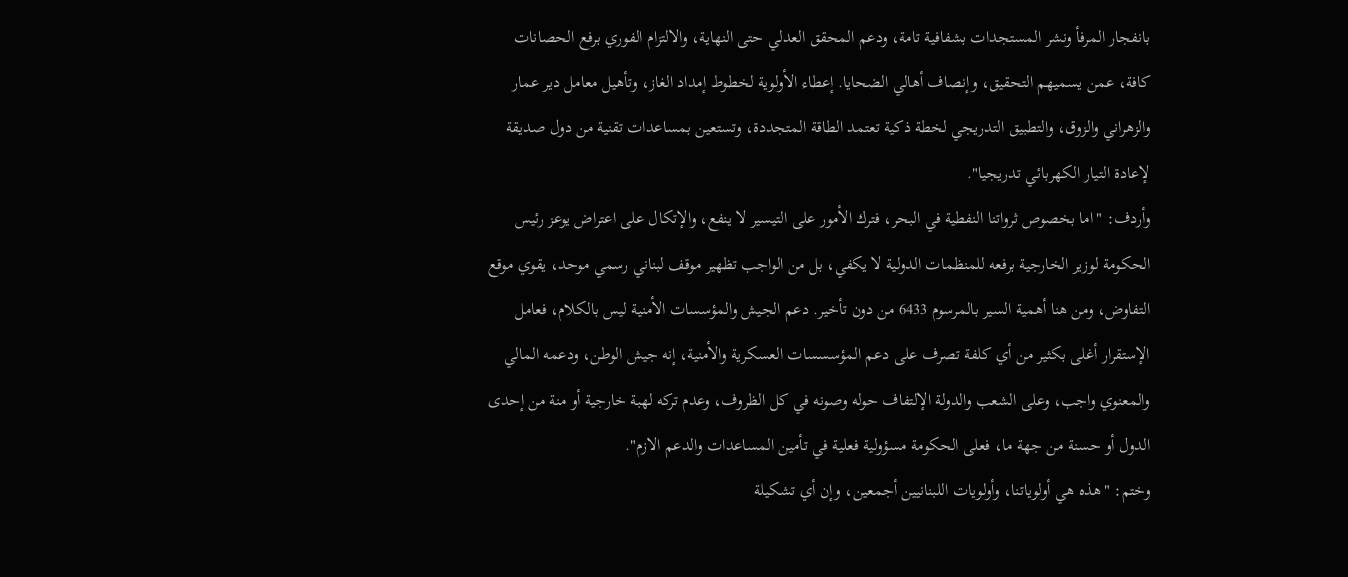بانفجار المرفأ ونشر المستجدات بشفافية تامة، ودعم المحقق العدلي حتى النهاية، والالتزام الفوري برفع الحصانات كافة، عمن يسميهم التحقيق، وإنصاف أهالي الضحايا. إعطاء الأولوية لخطوط إمداد الغاز، وتأهيل معامل دير عمار والزهراني والزوق، والتطبيق التدريجي لخطة ذكية تعتمد الطاقة المتجددة، وتستعين بمساعدات تقنية من دول صديقة لإعادة التيار الكهربائي تدريجيا".
وأردف: "اما بخصوص ثرواتنا النفطية في البحر، فترك الأمور على التيسير لا ينفع، والإتكال على اعتراض يوعز رئيس الحكومة لوزير الخارجية برفعه للمنظمات الدولية لا يكفي، بل من الواجب تظهير موقف لبناني رسمي موحد، يقوي موقع التفاوض، ومن هنا أهمية السير بالمرسوم 6433 من دون تأخير. دعم الجيش والمؤسسات الأمنية ليس بالكلام، فعامل الإستقرار أغلى بكثير من أي كلفة تصرف على دعم المؤسسسات العسكرية والأمنية، إنه جيش الوطن، ودعمه المالي والمعنوي واجب، وعلى الشعب والدولة الإلتفاف حوله وصونه في كل الظروف، وعدم تركه لهبة خارجية أو منة من إحدى الدول أو حسنة من جهة ما، فعلى الحكومة مسؤولية فعلية في تأمين المساعدات والدعم الازم".
وختم: "هذه هي أولوياتنا، وأولويات اللبنانيين أجمعين، وإن أي تشكيلة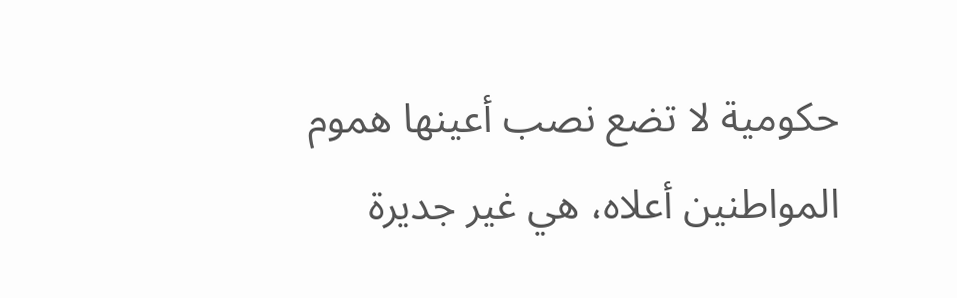حكومية لا تضع نصب أعينها هموم المواطنين أعلاه، هي غير جديرة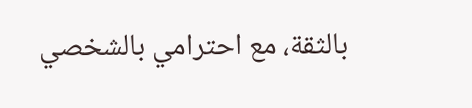بالثقة، مع احترامي بالشخصي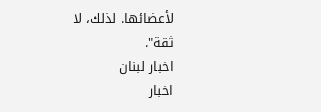لأعضائها. لذلك، لا ثقة".
اخبار لبنان
اخبار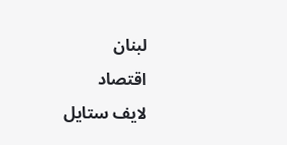لبنان
اقتصاد
لايف ستايل